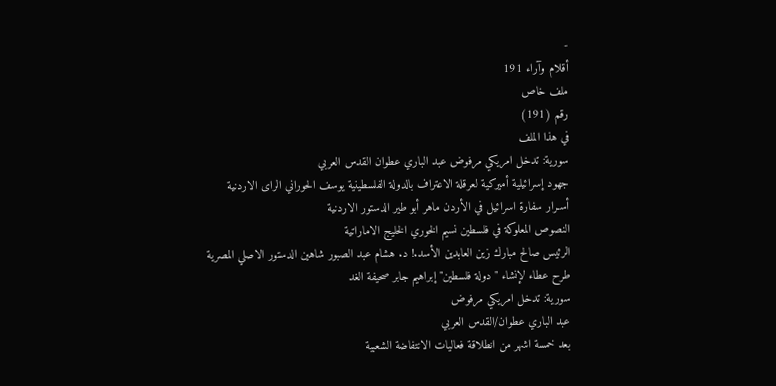-
أقلام وآراء 191
ملف خاص
رقم (191)
في هذا الملف
سورية: تدخل امريكي مرفوض عبد الباري عطوان القدس العربي
جهود إسرائيلية أميركية لعرقلة الاعتراف بالدولة الفلسطينية يوسف الحوراني الراى الاردنية
أسـرار سفارة اسرائيل في الأردن ماهر أبو طير الدستور الاردنية
النصوص المعلوكة في فلسطين نسيم الخوري الخليج الاماراتية
الرئيس صالح مبارك زين العابدين الأسد.! د. هشام عبد الصبور شاهين الدستور الاصلي المصرية
طرح عطاء لإنشاء "دولة فلسطين" إبراهيم جابر صحيفة الغد
سورية: تدخل امريكي مرفوض
عبد الباري عطوان/القدس العربي
بعد خمسة اشهر من انطلاقة فعاليات الانتفاضة الشعبية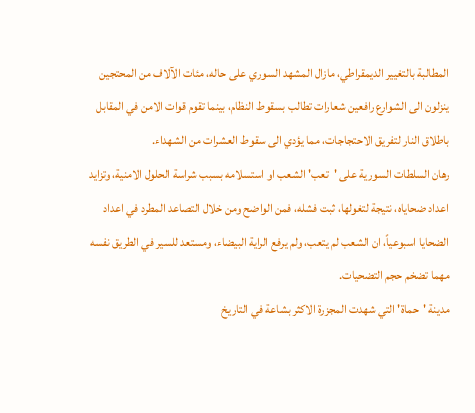المطالبة بالتغيير الديمقراطي، مازال المشهد السوري على حاله، مئات الآلاف من المحتجين ينزلون الى الشوارع رافعين شعارات تطالب بسقوط النظام، بينما تقوم قوات الامن في المقابل باطلاق النار لتفريق الاحتجاجات، مما يؤدي الى سقوط العشرات من الشهداء.
رهان السلطات السورية على 'تعب' الشعب او استسلامه بسبب شراسة الحلول الامنية، وتزايد اعداد ضحاياه، نتيجة لتغولها، ثبت فشله، فمن الواضح ومن خلال التصاعد المطرد في اعداد الضحايا اسبوعياً، ان الشعب لم يتعب، ولم يرفع الراية البيضاء، ومستعد للسير في الطريق نفسه مهما تضخم حجم التضحيات.
مدينة 'حماة' التي شهدت المجزرة الاكثر بشاعة في التاريخ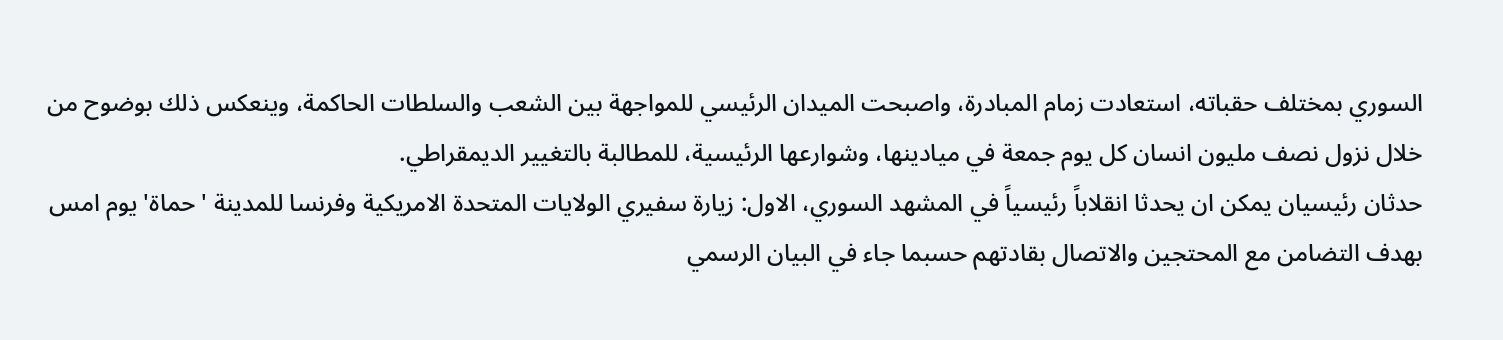السوري بمختلف حقباته، استعادت زمام المبادرة، واصبحت الميدان الرئيسي للمواجهة بين الشعب والسلطات الحاكمة، وينعكس ذلك بوضوح من خلال نزول نصف مليون انسان كل يوم جمعة في ميادينها، وشوارعها الرئيسية، للمطالبة بالتغيير الديمقراطي.
حدثان رئيسيان يمكن ان يحدثا انقلاباً رئيسياً في المشهد السوري، الاول: زيارة سفيري الولايات المتحدة الامريكية وفرنسا للمدينة 'حماة' يوم امس بهدف التضامن مع المحتجين والاتصال بقادتهم حسبما جاء في البيان الرسمي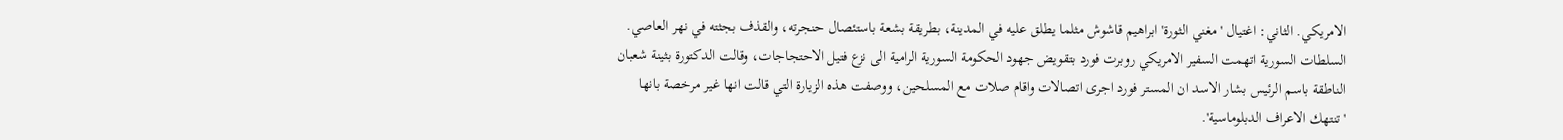الامريكي. الثاني: اغتيال 'مغني الثورة' ابراهيم قاشوش مثلما يطلق عليه في المدينة، بطريقة بشعة باستئصال حنجرته، والقذف بجثته في نهر العاصي.
السلطات السورية اتهمت السفير الامريكي روبرت فورد بتقويض جهود الحكومة السورية الرامية الى نزع فتيل الاحتجاجات، وقالت الدكتورة بثينة شعبان الناطقة باسم الرئيس بشار الاسد ان المستر فورد اجرى اتصالات واقام صلات مع المسلحين، ووصفت هذه الزيارة التي قالت انها غير مرخصة بانها 'تنتهك الاعراف الدبلوماسية'.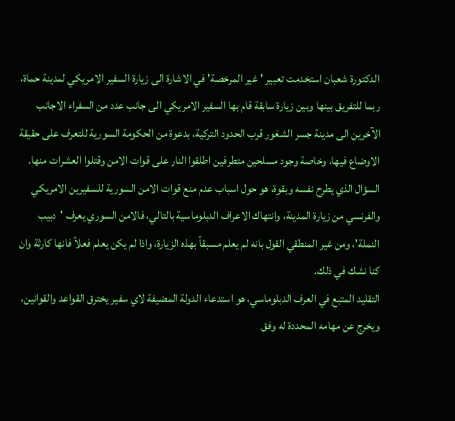الدكتورة شعبان استخدمت تعبير 'غير المرخصة' في الاشارة الى زيارة السفير الامريكي لمدينة حماة، ربما للتفريق بينها وبين زيارة سابقة قام بها السفير الامريكي الى جانب عدد من السفراء الاجانب الآخرين الى مدينة جسر الشغور قرب الحدود التركية، بدعوة من الحكومة السورية للتعرف على حقيقة الاوضاع فيها، وخاصة وجود مسلحين متطرفين اطلقوا النار على قوات الامن وقتلوا العشرات منها.
السؤال الذي يطرح نفسه وبقوة، هو حول اسباب عدم منع قوات الامن السورية للسفيرين الامريكي والفرنسي من زيارة المدينة، وانتهاك الاعراف الدبلوماسية بالتالي، فالامن السوري يعرف 'دبيب النملة'، ومن غير المنطقي القول بانه لم يعلم مسبقاً بهذه الزيارة، واذا لم يكن يعلم فعلاً فانها كارثة وان كنا نشك في ذلك.
التقليد المتبع في العرف الدبلوماسي، هو استدعاء الدولة المضيفة لاي سفير يخترق القواعد والقوانين، ويخرج عن مهامه المحددة له وفق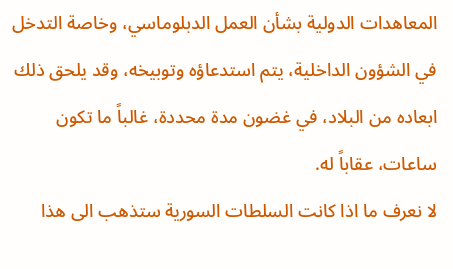المعاهدات الدولية بشأن العمل الدبلوماسي، وخاصة التدخل في الشؤون الداخلية، يتم استدعاؤه وتوبيخه، وقد يلحق ذلك ابعاده من البلاد، في غضون مدة محددة، غالباً ما تكون ساعات، عقاباً له.
لا نعرف ما اذا كانت السلطات السورية ستذهب الى هذا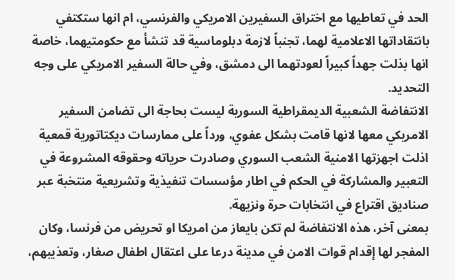الحد في تعاطيها مع اختراق السفيرين الامريكي والفرنسي، ام انها ستكتفي بانتقاداتها الاعلامية لهما، تجنباً لازمة دبلوماسية قد تنشأ مع حكومتيهما، خاصة انها بذلت جهداً كبيراً لعودتهما الى دمشق، وفي حالة السفير الامريكي على وجه التحديد.
الانتفاضة الشعبية الديمقراطية السورية ليست بحاجة الى تضامن السفير الامريكي معها لانها قامت بشكل عفوي، ورداً على ممارسات ديكتاتورية قمعية اذلت اجهزتها الامنية الشعب السوري وصادرت حرياته وحقوقه المشروعة في التعبير والمشاركة في الحكم في اطار مؤسسات تنفيذية وتشريعية منتخبة عبر صناديق اقتراع في انتخابات حرة ونزيهة.
بمعنى آخر، هذه الانتفاضة لم تكن بايعاز من امريكا او تحريض من فرنسا، وكان المفجر لها إقدام قوات الامن في مدينة درعا على اعتقال اطفال صغار، وتعذيبهم،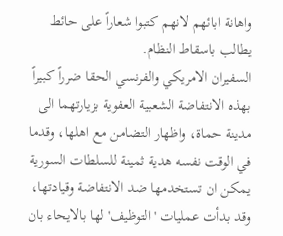واهانة ابائهم لانهم كتبوا شعاراً على حائط يطالب باسقاط النظام.
السفيران الامريكي والفرنسي الحقا ضرراً كبيراً بهذه الانتفاضة الشعبية العفوية بزيارتهما الى مدينة حماة، واظهار التضامن مع اهلها، وقدما في الوقت نفسه هدية ثمينة للسلطات السورية يمكن ان تستخدمها ضد الانتفاضة وقيادتها، وقد بدأت عمليات 'التوظيف' لها بالايحاء بان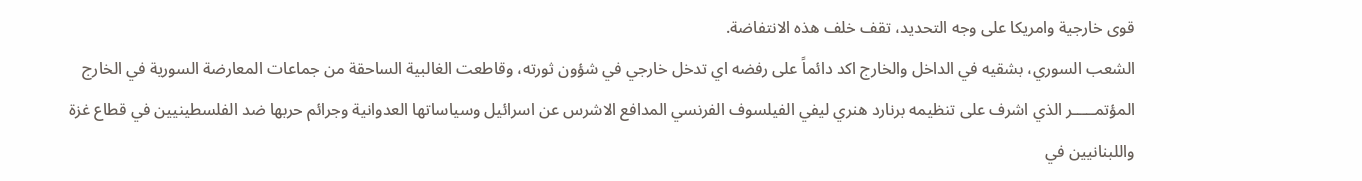قوى خارجية وامريكا على وجه التحديد، تقف خلف هذه الانتفاضة.
الشعب السوري، بشقيه في الداخل والخارج اكد دائماً على رفضه اي تدخل خارجي في شؤون ثورته، وقاطعت الغالبية الساحقة من جماعات المعارضة السورية في الخارج المؤتمـــــر الذي اشرف على تنظيمه برنارد هنري ليفي الفيلسوف الفرنسي المدافع الاشرس عن اسرائيل وسياساتها العدوانية وجرائم حربها ضد الفلسطينيين في قطاع غزة واللبنانيين في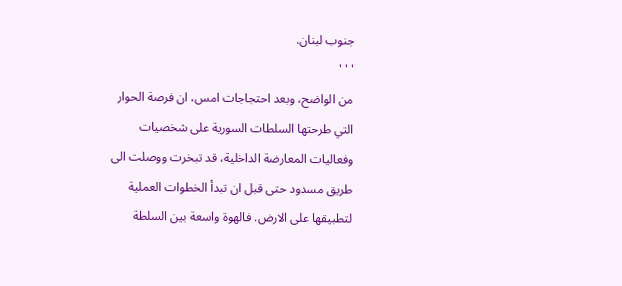جنوب لبنان.
' ' '
من الواضح، وبعد احتجاجات امس، ان فرصة الحوار التي طرحتها السلطات السورية على شخصيات وفعاليات المعارضة الداخلية، قد تبخرت ووصلت الى طريق مسدود حتى قبل ان تبدأ الخطوات العملية لتطبيقها على الارض. فالهوة واسعة بين السلطة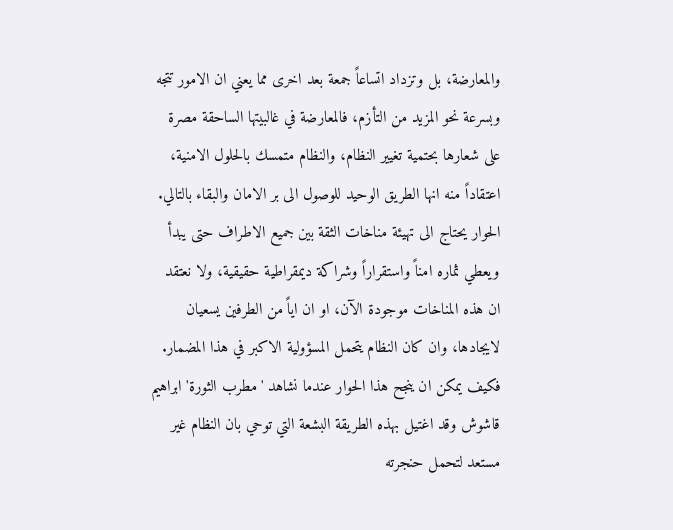والمعارضة، بل وتزداد اتساعاً جمعة بعد اخرى مما يعني ان الامور تتجه وبسرعة نحو المزيد من التأزم، فالمعارضة في غالبيتها الساحقة مصرة على شعارها بحتمية تغيير النظام، والنظام متمسك بالحلول الامنية، اعتقاداً منه انها الطريق الوحيد للوصول الى بر الامان والبقاء بالتالي.
الحوار يحتاج الى تهيئة مناخات الثقة بين جميع الاطراف حتى يبدأ ويعطي ثماره امناً واستقراراً وشراكة ديمقراطية حقيقية، ولا نعتقد ان هذه المناخات موجودة الآن، او ان اياً من الطرفين يسعيان لايجادها، وان كان النظام يتحمل المسؤولية الاكبر في هذا المضمار.
فكيف يمكن ان ينجح هذا الحوار عندما نشاهد 'مطرب الثورة' ابراهيم قاشوش وقد اغتيل بهذه الطريقة البشعة التي توحي بان النظام غير مستعد لتحمل حنجرته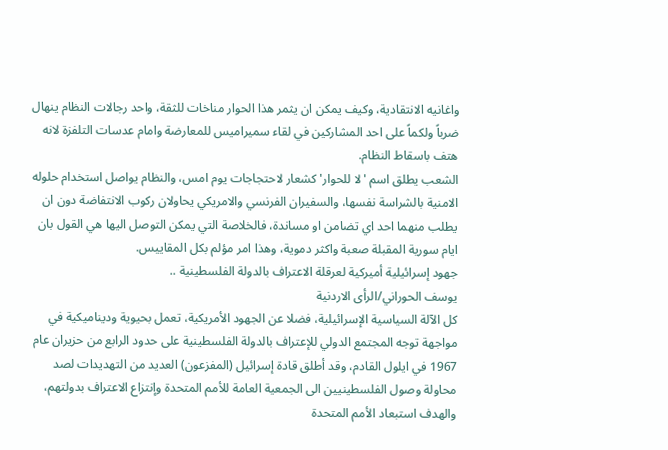واغانيه الانتقادية، وكيف يمكن ان يثمر هذا الحوار مناخات للثقة، واحد رجالات النظام ينهال ضرباً ولكماً على احد المشاركين في لقاء سميراميس للمعارضة وامام عدسات التلفزة لانه هتف باسقاط النظام.
الشعب يطلق اسم 'لا للحوار' كشعار لاحتجاجات يوم امس، والنظام يواصل استخدام حلوله الامنية بالشراسة نفسها، والسفيران الفرنسي والامريكي يحاولان ركوب الانتفاضة دون ان يطلب منهما احد اي تضامن او مساندة، فالخلاصة التي يمكن التوصل اليها هي القول بان ايام سورية المقبلة صعبة واكثر دموية، وهذا امر مؤلم بكل المقاييس.
جهود إسرائيلية أميركية لعرقلة الاعتراف بالدولة الفلسطينية ..
يوسف الحوراني/الرأى الاردنية
كل الآلة السياسية الإسرائيلية، فضلا عن الجهود الأمريكية، تعمل بحيوية وديناميكية في مواجهة توجه المجتمع الدولي للإعتراف بالدولة الفلسطينية على حدود الرابع من حزيران عام 1967 في ايلول القادم، وقد أطلق قادة إسرائيل (المفزعون) العديد من التهديدات لصد محاولة وصول الفلسطينيين الى الجمعية العامة للأمم المتحدة وإنتزاع الاعتراف بدولتهم، والهدف استبعاد الأمم المتحدة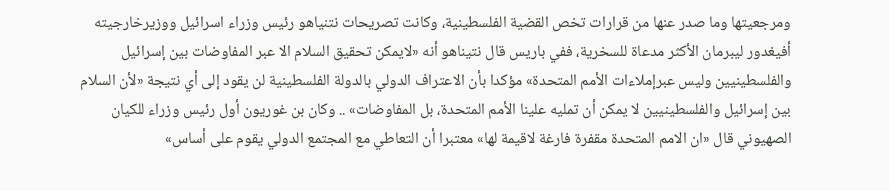ومرجعيتها وما صدر عنها من قرارات تخص القضية الفلسطينية، وكانت تصريحات نتنياهو رئيس وزراء اسرائيل ووزيرخارجيته أفيغدور ليبرمان الأكثر مدعاة للسخرية، ففي باريس قال نتيناهو أنه «لايمكن تحقيق السلام الا عبر المفاوضات بين إسرائيل والفلسطينيين وليس عبرإملاءات الأمم المتحدة» مؤكدا بأن الاعتراف الدولي بالدولة الفلسطينية لن يقود إلى أي نتيجة «لأن السلام بين إسرائيل والفلسطينيين لا يمكن أن تمليه علينا الأمم المتحدة، بل المفاوضات» .. وكان بن غوريون أول رئيس وزراء للكيان الصهيوني قال «ان الامم المتحدة مقفرة فارغة لاقيمة لها» معتبرا أن التعاطي مع المجتمع الدولي يقوم على أساس»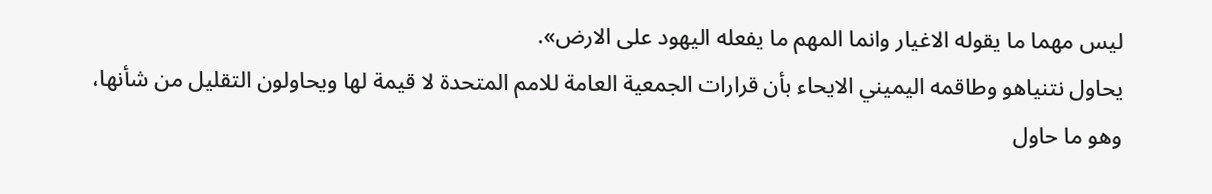ليس مهما ما يقوله الاغيار وانما المهم ما يفعله اليهود على الارض».
يحاول نتنياهو وطاقمه اليميني الايحاء بأن قرارات الجمعية العامة للامم المتحدة لا قيمة لها ويحاولون التقليل من شأنها، وهو ما حاول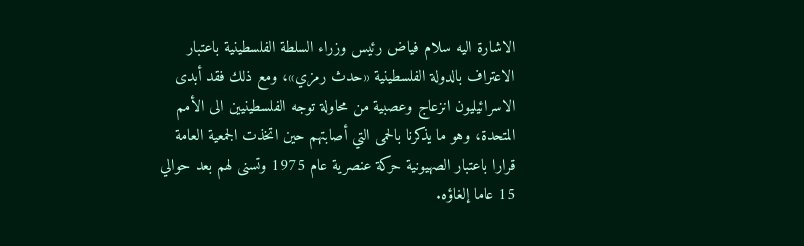الاشارة اليه سلام فياض رئيس وزراء السلطة الفلسطينية باعتبار الاعتراف بالدولة الفلسطينية «حدث رمزي»، ومع ذلك فقد أبدى الاسرائيليون انزعاج وعصبية من محاولة توجه الفلسطينيين الى الأمم المتحدة، وهو ما يذكرنا بالحمى التي أصابتهم حين اتخذت الجمعية العامة قرارا باعتبار الصهيونية حركة عنصرية عام 1975 وتسنى لهم بعد حوالي 15 عاما إلغاؤه.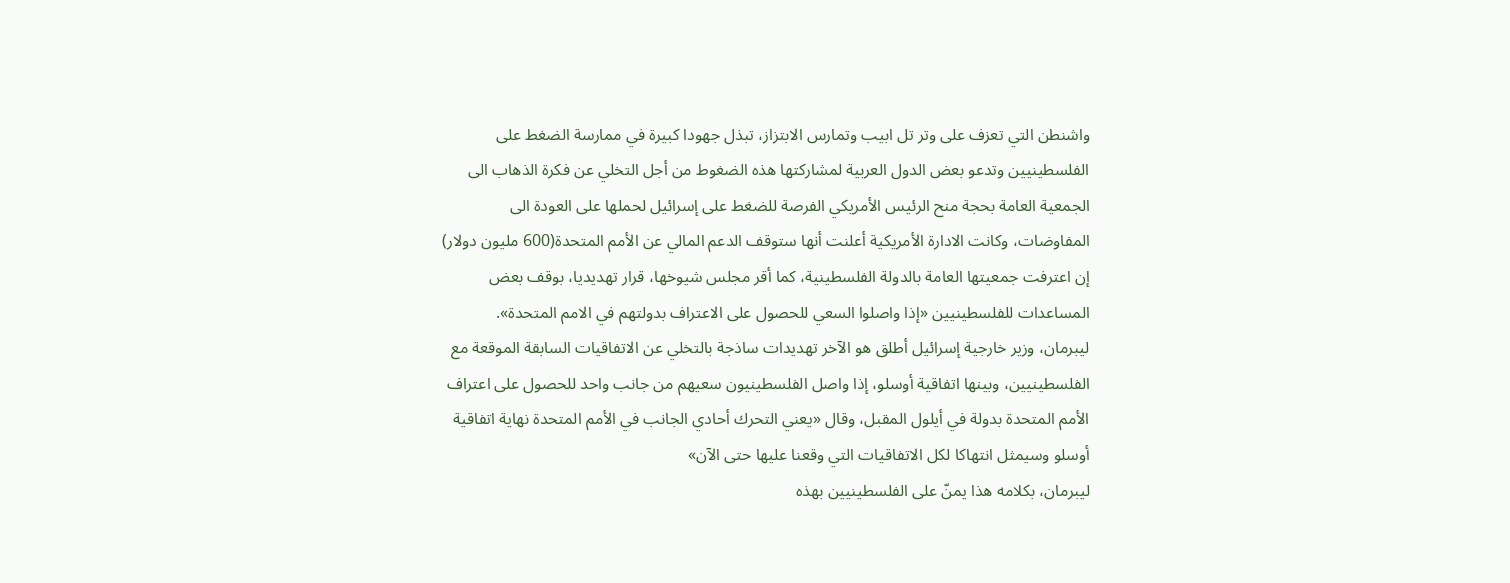واشنطن التي تعزف على وتر تل ابيب وتمارس الابتزاز، تبذل جهودا كبيرة في ممارسة الضغط على الفلسطينيين وتدعو بعض الدول العربية لمشاركتها هذه الضغوط من أجل التخلي عن فكرة الذهاب الى الجمعية العامة بحجة منح الرئيس الأمريكي الفرصة للضغط على إسرائيل لحملها على العودة الى المفاوضات، وكانت الادارة الأمريكية أعلنت أنها ستوقف الدعم المالي عن الأمم المتحدة(600 مليون دولار) إن اعترفت جمعيتها العامة بالدولة الفلسطينية، كما أقر مجلس شيوخها، قرار تهديديا، بوقف بعض المساعدات للفلسطينيين «إذا واصلوا السعي للحصول على الاعتراف بدولتهم في الامم المتحدة».
ليبرمان، وزير خارجية إسرائيل أطلق هو الآخر تهديدات ساذجة بالتخلي عن الاتفاقيات السابقة الموقعة مع الفلسطينيين، وبينها اتفاقية أوسلو، إذا واصل الفلسطينيون سعيهم من جانب واحد للحصول على اعتراف الأمم المتحدة بدولة في أيلول المقبل، وقال «يعني التحرك أحادي الجانب في الأمم المتحدة نهاية اتفاقية أوسلو وسيمثل انتهاكا لكل الاتفاقيات التي وقعنا عليها حتى الآن»
ليبرمان، بكلامه هذا يمنّ على الفلسطينيين بهذه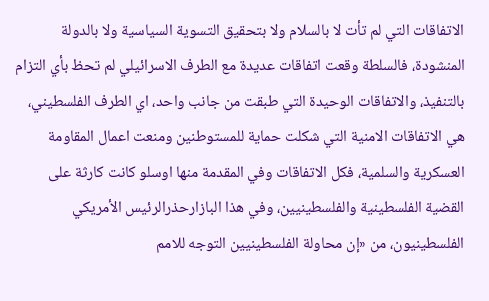الاتفاقات التي لم تأت لا بالسلام ولا بتحقيق التسوية السياسية ولا بالدولة المنشودة، فالسلطة وقعت اتفاقات عديدة مع الطرف الاسرائيلي لم تحظ بأي التزام بالتنفيذ، والاتفاقات الوحيدة التي طبقت من جانب واحد، اي الطرف الفلسطيني، هي الاتفاقات الامنية التي شكلت حماية للمستوطنين ومنعت اعمال المقاومة العسكرية والسلمية، فكل الاتفاقات وفي المقدمة منها اوسلو كانت كارثة على القضية الفلسطينية والفلسطينيين، وفي هذا البازارحذرالرئيس الأمريكي الفلسطينيون، من «إن محاولة الفلسطينيين التوجه للامم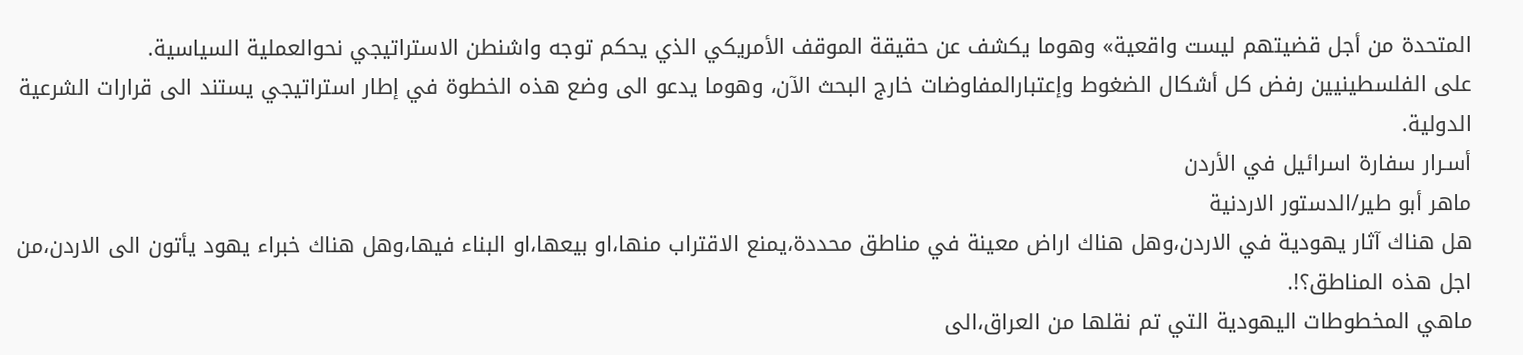المتحدة من أجل قضيتهم ليست واقعية» وهوما يكشف عن حقيقة الموقف الأمريكي الذي يحكم توجه واشنطن الاستراتيجي نحوالعملية السياسية.
على الفلسطينيين رفض كل أشكال الضغوط وإعتبارالمفاوضات خارج البحث الآن، وهوما يدعو الى وضع هذه الخطوة في إطار استراتيجي يستند الى قرارات الشرعية الدولية.
أسـرار سفارة اسرائيل في الأردن
ماهر أبو طير/الدستور الاردنية
هل هناك آثار يهودية في الاردن،وهل هناك اراض معينة في مناطق محددة،يمنع الاقتراب منها،او بيعها،او البناء فيها،وهل هناك خبراء يهود يأتون الى الاردن،من اجل هذه المناطق؟!.
ماهي المخطوطات اليهودية التي تم نقلها من العراق،الى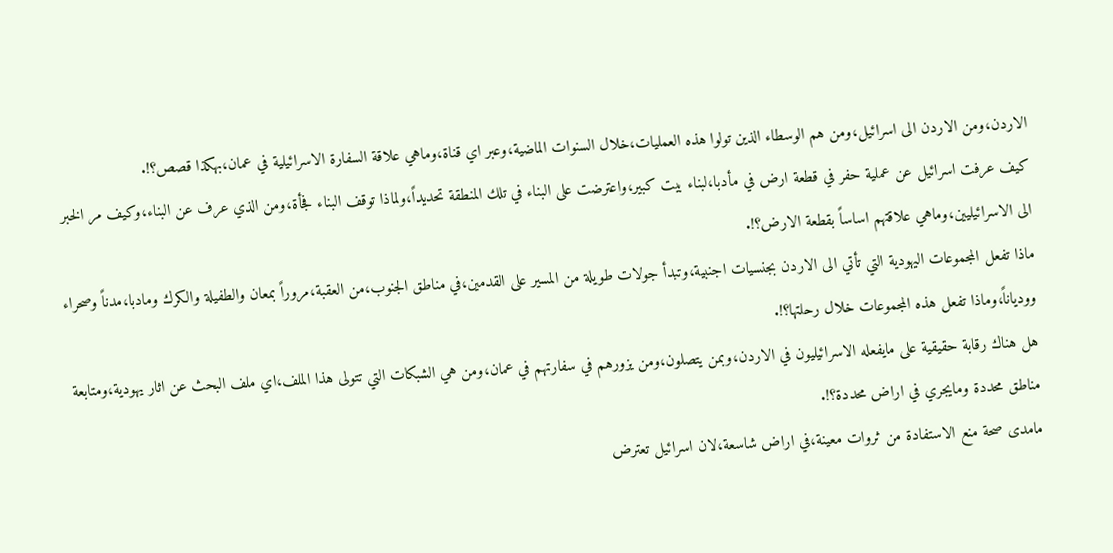الاردن،ومن الاردن الى اسرائيل،ومن هم الوسطاء الذين تولوا هذه العمليات،خلال السنوات الماضية،وعبر اي قناة،وماهي علاقة السفارة الاسرائيلية في عمان،بهكذا قصص؟!.
كيف عرفت اسرائيل عن عملية حفر في قطعة ارض في مأدبا،لبناء بيت كبير،واعترضت على البناء في تلك المنطقة تحديداً،ولماذا توقف البناء فجأة،ومن الذي عرف عن البناء،وكيف مر الخبر الى الاسرائيليين،وماهي علاقتهم اساساً بقطعة الارض؟!.
ماذا تفعل المجموعات اليهودية التي تأتي الى الاردن بجنسيات اجنبية،وتبدأ جولات طويلة من المسير على القدمين،في مناطق الجنوب،من العقبة،مروراً بمعان والطفيلة والكرك ومادبا،مدناً وصحراء وودياناً،وماذا تفعل هذه المجموعات خلال رحلتها؟!.
هل هناك رقابة حقيقية على مايفعله الاسرائيليون في الاردن،وبمن يتصلون،ومن يزورهم في سفارتهم في عمان،ومن هي الشبكات التي تتولى هذا الملف،اي ملف البحث عن اثار يهودية،ومتابعة مناطق محددة ومايجري في اراض محددة؟!.
مامدى صحة منع الاستفادة من ثروات معينة،في اراض شاسعة،لان اسرائيل تعترض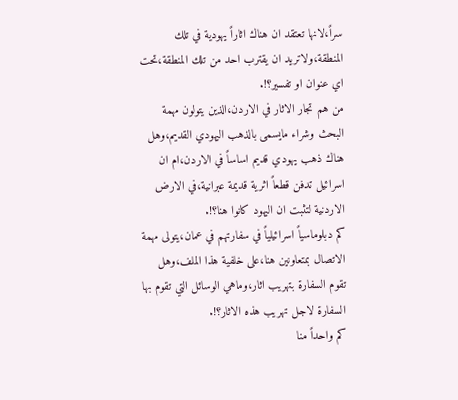سراً،لانها تعتقد ان هناك اثاراً يهودية في تلك المنطقة،ولاتريد ان يقترب احد من تلك المنطقة،تحت اي عنوان او تفسير؟!.
من هم تجار الاثار في الاردن،الذين يتولون مهمة البحث وشراء مايسمى بالذهب اليهودي القديم،وهل هناك ذهب يهودي قديم اساساً في الاردن،ام ان اسرائيل تدفن قطعاً اثرية قديمة عبرانية،في الارض الاردنية لتثبت ان اليهود كانوا هنا؟!.
كم دبلوماسياً اسرائيلياً في سفارتهم في عمان،يتولى مهمة الاتصال بمتعاونين هنا،على خلفية هذا الملف،وهل تقوم السفارة بتهريب اثار،وماهي الوسائل التي تقوم بها السفارة لاجل تهريب هذه الاثار؟!.
كم واحداً منا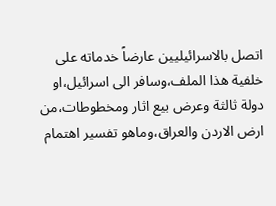اتصل بالاسرائيليين عارضاً خدماته على خلفية هذا الملف،وسافر الى اسرائيل،او دولة ثالثة وعرض بيع اثار ومخطوطات،من ارض الاردن والعراق،وماهو تفسير اهتمام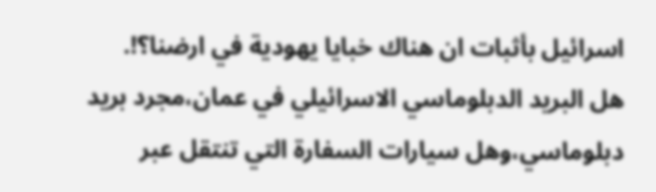اسرائيل بأثبات ان هناك خبايا يهودية في ارضنا؟!.
هل البريد الدبلوماسي الاسرائيلي في عمان،مجرد بريد دبلوماسي،وهل سيارات السفارة التي تنتقل عبر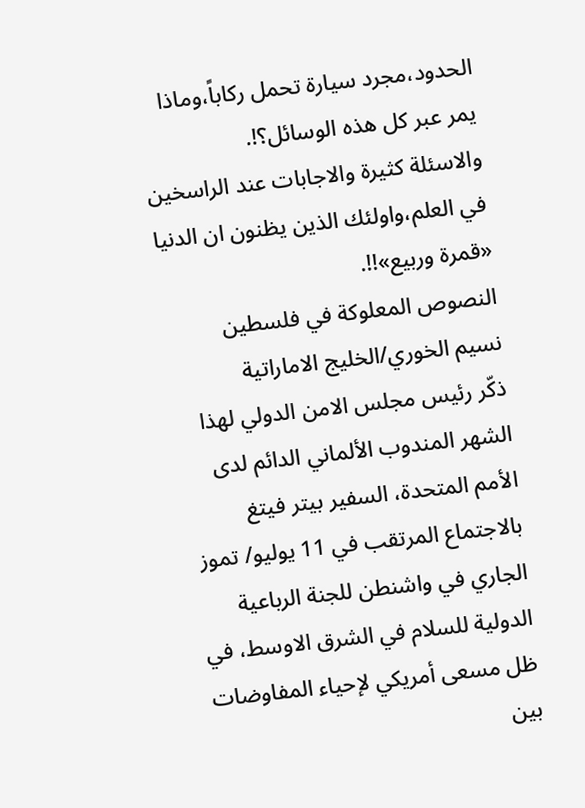الحدود،مجرد سيارة تحمل ركاباً،وماذا يمر عبر كل هذه الوسائل؟!.
والاسئلة كثيرة والاجابات عند الراسخين في العلم،واولئك الذين يظنون ان الدنيا «قمرة وربيع»!!.
النصوص المعلوكة في فلسطين
نسيم الخوري/الخليج الاماراتية
ذكّر رئيس مجلس الامن الدولي لهذا الشهر المندوب الألماني الدائم لدى الأمم المتحدة، السفير بيتر فيتغ بالاجتماع المرتقب في 11 يوليو/ تموز الجاري في واشنطن للجنة الرباعية الدولية للسلام في الشرق الاوسط، في ظل مسعى أمريكي لإحياء المفاوضات بين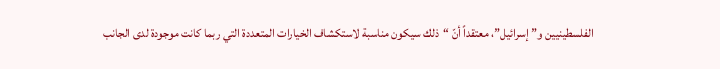الفلسطينيين و”إسرائيل”، معتقداً أنّ “ذلك سيكون مناسبة لاستكشاف الخيارات المتعددة التي ربما كانت موجودة لدى الجانب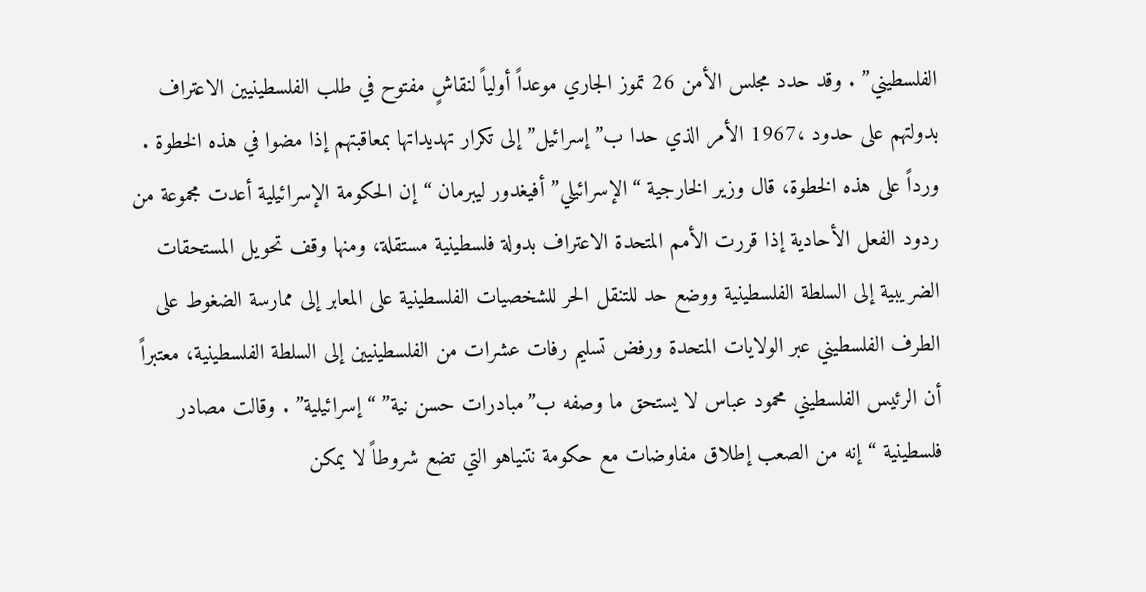الفلسطيني” . وقد حدد مجلس الأمن 26 تموز الجاري موعداً أولياً لنقاشٍ مفتوح في طلب الفلسطينيين الاعتراف بدولتهم على حدود ،1967 الأمر الذي حدا ب”إسرائيل” إلى تكرار تهديداتها بمعاقبتهم إذا مضوا في هذه الخطوة .
ورداً على هذه الخطوة، قال وزير الخارجية “الإسرائيلي” أفيغدور ليبرمان “إن الحكومة الإسرائيلية أعدت مجموعة من ردود الفعل الأحادية إذا قررت الأمم المتحدة الاعتراف بدولة فلسطينية مستقلة، ومنها وقف تحويل المستحقات الضريبية إلى السلطة الفلسطينية ووضع حد للتنقل الحر للشخصيات الفلسطينية على المعابر إلى ممارسة الضغوط على الطرف الفلسطيني عبر الولايات المتحدة ورفض تسليم رفات عشرات من الفلسطينيين إلى السلطة الفلسطينية، معتبراً أن الرئيس الفلسطيني محمود عباس لا يستحق ما وصفه ب”مبادرات حسن نية” “إسرائيلية” . وقالت مصادر فلسطينية “إنه من الصعب إطلاق مفاوضات مع حكومة نتنياهو التي تضع شروطاً لا يمكن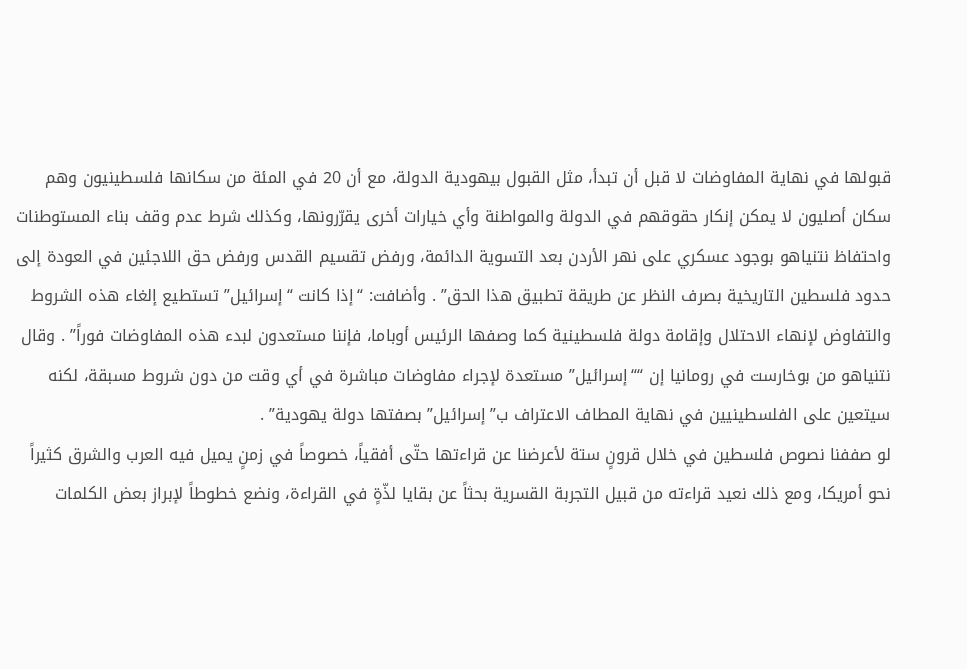قبولها في نهاية المفاوضات لا قبل أن تبدأ، مثل القبول بيهودية الدولة، مع أن 20 في المئة من سكانها فلسطينيون وهم سكان أصليون لا يمكن إنكار حقوقهم في الدولة والمواطنة وأي خيارات أخرى يقرّرونها، وكذلك شرط عدم وقف بناء المستوطنات واحتفاظ نتنياهو بوجود عسكري على نهر الأردن بعد التسوية الدائمة، ورفض تقسيم القدس ورفض حق اللاجئين في العودة إلى حدود فلسطين التاريخية بصرف النظر عن طريقة تطبيق هذا الحق” . وأضافت: “إذا كانت “إسرائيل” تستطيع إلغاء هذه الشروط والتفاوض لإنهاء الاحتلال وإقامة دولة فلسطينية كما وصفها الرئيس أوباما، فإننا مستعدون لبدء هذه المفاوضات فوراً” . وقال نتنياهو من بوخارست في رومانيا إن ““إسرائيل” مستعدة لإجراء مفاوضات مباشرة في أي وقت من دون شروط مسبقة، لكنه سيتعين على الفلسطينيين في نهاية المطاف الاعتراف ب”إسرائيل” بصفتها دولة يهودية” .
لو صففنا نصوص فلسطين في خلال قرونٍ ستة لأعرضنا عن قراءتها حتّى أفقياً، خصوصاً في زمنٍ يميل فيه العرب والشرق كثيراً نحو أمريكا، ومع ذلك نعيد قراءته من قبيل التجربة القسرية بحثاً عن بقايا لذّةٍ في القراءة، ونضع خطوطاً لإبراز بعض الكلمات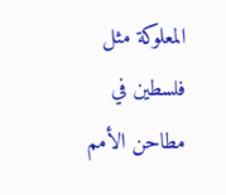المعلوكة مثل فلسطين في مطاحن الأمم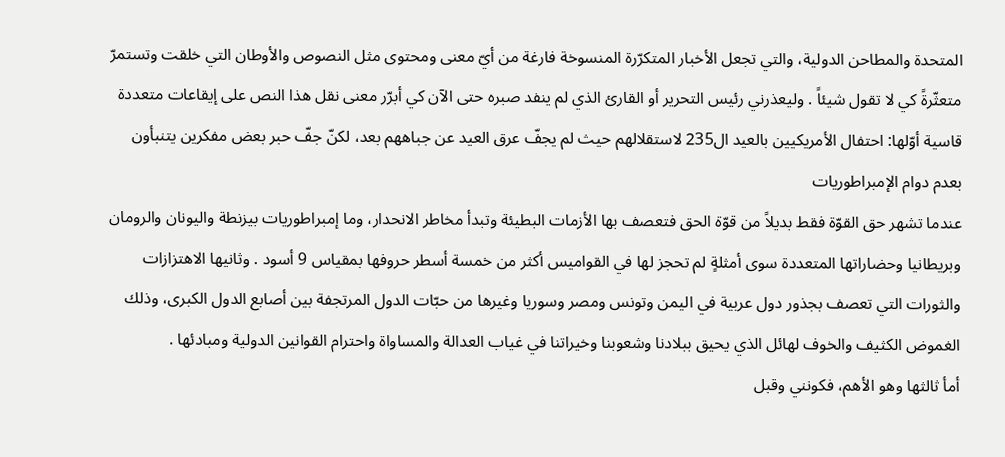المتحدة والمطاحن الدولية، والتي تجعل الأخبار المتكرّرة المنسوخة فارغة من أيّ معنى ومحتوى مثل النصوص والأوطان التي خلقت وتستمرّ متعثّرةً كي لا تقول شيئاً . وليعذرني رئيس التحرير أو القارئ الذي لم ينفد صبره حتى الآن كي أبرّر معنى نقل هذا النص على إيقاعات متعددة قاسية أوّلها: احتفال الأمريكيين بالعيد ال235 لاستقلالهم حيث لم يجفّ عرق العيد عن جباههم بعد، لكنّ جفّ حبر بعض مفكرين يتنبأون بعدم دوام الإمبراطوريات
عندما تشهر حق القوّة فقط بديلاً من قوّة الحق فتعصف بها الأزمات البطيئة وتبدأ مخاطر الانحدار، وما إمبراطوريات بيزنطة واليونان والرومان وبريطانيا وحضاراتها المتعددة سوى أمثلةٍ لم تحجز لها في القواميس أكثر من خمسة أسطر حروفها بمقياس 9 أسود . وثانيها الاهتزازات والثورات التي تعصف بجذور دول عربية في اليمن وتونس ومصر وسوريا وغيرها من حبّات الدول المرتجفة بين أصابع الدول الكبرى، وذلك الغموض الكثيف والخوف لهائل الذي يحيق ببلادنا وشعوبنا وخيراتنا في غياب العدالة والمساواة واحترام القوانين الدولية ومبادئها .
أمأ ثالثها وهو الأهم، فكونني وقبل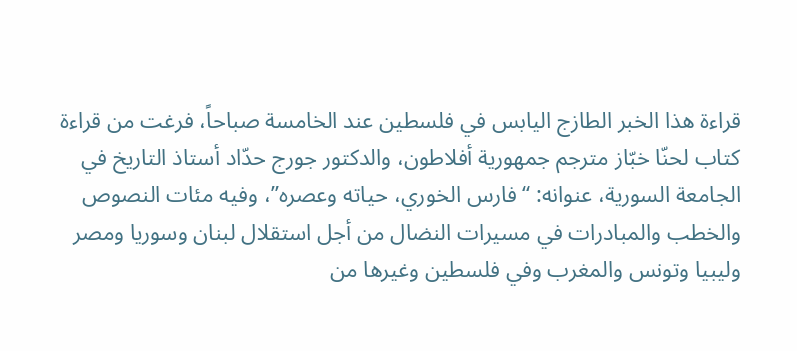قراءة هذا الخبر الطازج اليابس في فلسطين عند الخامسة صباحاً، فرغت من قراءة كتاب لحنّا خبّاز مترجم جمهورية أفلاطون، والدكتور جورج حدّاد أستاذ التاريخ في الجامعة السورية، عنوانه: “فارس الخوري، حياته وعصره”، وفيه مئات النصوص والخطب والمبادرات في مسيرات النضال من أجل استقلال لبنان وسوريا ومصر وليبيا وتونس والمغرب وفي فلسطين وغيرها من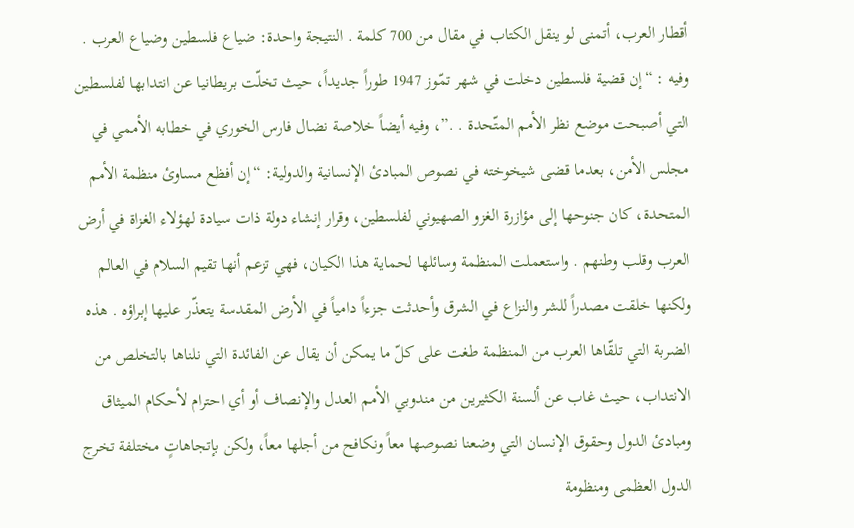أقطار العرب، أتمنى لو ينقل الكتاب في مقال من 700 كلمة . النتيجة واحدة: ضياع فلسطين وضياع العرب . وفيه : “إن قضية فلسطين دخلت في شهر تمّوز 1947 طوراً جديداً، حيث تخلّت بريطانيا عن انتدابها لفلسطين التي أصبحت موضع نظر الأمم المتّحدة . .”، وفيه أيضاً خلاصة نضال فارس الخوري في خطابه الأممي في مجلس الأمن، بعدما قضى شيخوخته في نصوص المبادئ الإنسانية والدولية: “إن أفظع مساوئ منظمة الأمم المتحدة، كان جنوحها إلى مؤازرة الغزو الصهيوني لفلسطين، وقرار إنشاء دولة ذات سيادة لهؤلاء الغزاة في أرض العرب وقلب وطنهم . واستعملت المنظمة وسائلها لحماية هذا الكيان، فهي تزعم أنها تقيم السلام في العالم ولكنها خلقت مصدراً للشر والنزاع في الشرق وأحدثت جزءاً دامياً في الأرض المقدسة يتعذّر عليها إبراؤه . هذه الضربة التي تلقّاها العرب من المنظمة طغت على كلّ ما يمكن أن يقال عن الفائدة التي نلناها بالتخلص من الانتداب، حيث غاب عن ألسنة الكثيرين من مندوبي الأمم العدل والإنصاف أو أي احترام لأحكام الميثاق ومبادئ الدول وحقوق الإنسان التي وضعنا نصوصها معاً ونكافح من أجلها معاً، ولكن بإتجاهاتٍ مختلفة تخرج الدول العظمى ومنظومة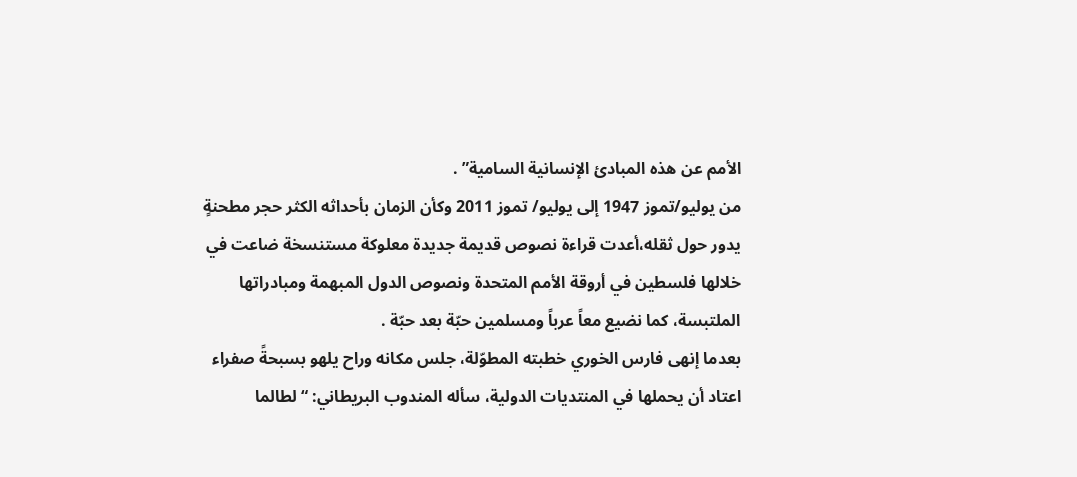الأمم عن هذه المبادئ الإنسانية السامية” .
من يوليو/تموز 1947 إلى يوليو/ تموز 2011 وكأن الزمان بأحداثه الكثر حجر مطحنةٍ يدور حول ثقله،أعدت قراءة نصوص قديمة جديدة معلوكة مستنسخة ضاعت في خلالها فلسطين في أروقة الأمم المتحدة ونصوص الدول المبهمة ومبادراتها الملتبسة، كما نضيع معاً عرباً ومسلمين حبّة بعد حبّة .
بعدما إنهى فارس الخوري خطبته المطوّلة، جلس مكانه وراح يلهو بسبحةً صفراء اعتاد أن يحملها في المنتديات الدولية، سأله المندوب البريطاني: “لطالما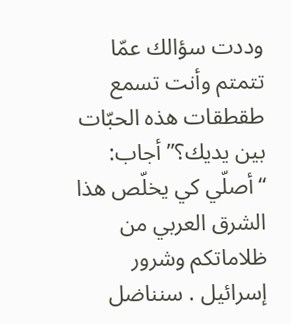وددت سؤالك عمّا تتمتم وأنت تسمع طقطقات هذه الحبّات بين يديك؟” أجاب: “أصلّي كي يخلّص هذا الشرق العربي من ظلاماتكم وشرور إسرائيل . سنناضل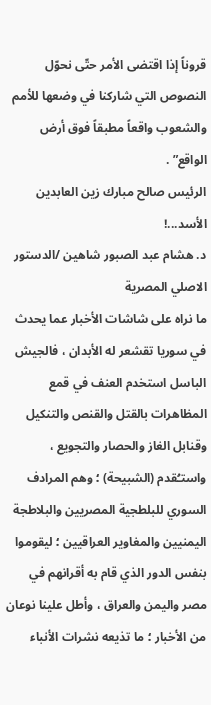قروناً إذا اقتضى الأمر حتّى نحوّل النصوص التي شاركنا في وضعها للأمم والشعوب واقعاً مطبقاً فوق أرض الواقع” .
الرئيس صالح مبارك زين العابدين الأسد...!
د. هشام عبد الصبور شاهين /الدستور الاصلي المصرية
ما نراه على شاشات الأخبار عما يحدث في سوريا تقشعر له الأبدان ، فالجيش الباسل استخدم العنف في قمع المظاهرات بالقتل والقنص والتنكيل وقنابل الغاز والحصار والتجويع ، واستـُقدم (الشبيحة) ؛ وهم المرادف السوري للبلطجية المصريين والبلاطجة اليمنيين والمغاوير العراقيين ؛ ليقوموا بنفس الدور الذي قام به أقرانهم في مصر واليمن والعراق ، وأطل علينا نوعان من الأخبار ؛ ما تذيعه نشرات الأنباء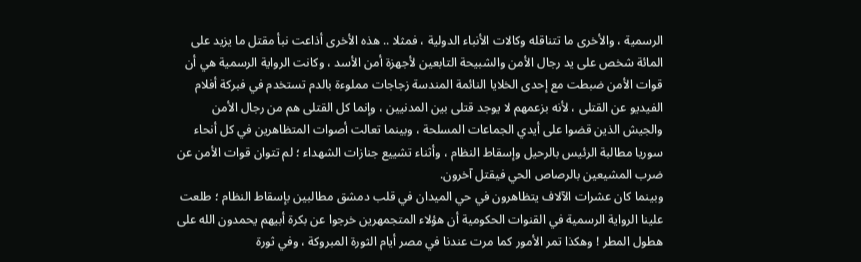الرسمية ، والأخرى ما تتناقله وكالات الأنباء الدولية ، فمثلا .. هذه الأخرى أذاعت نبأ مقتل ما يزيد على المائة شخص على يد رجال الأمن والشبيحة التابعين لأجهزة أمن الأسد ، وكانت الرواية الرسمية هي أن قوات الأمن ضبطت مع إحدى الخلايا النائمة المندسة زجاجات مملوءة بالدم تستخدم في فبركة أفلام الفيديو عن القتلى ، لأنه بزعمهم لا يوجد قتلى بين المدنيين ، وإنما كل القتلى هم من رجال الأمن والجيش الذين قضوا على أيدي الجماعات المسلحة ، وبينما تعالت أصوات المتظاهرين في كل أنحاء سوريا مطالبة الرئيس بالرحيل وإسقاط النظام ، وأثناء تشييع جنازات الشهداء ؛ لم تتوان قوات الأمن عن ضرب المشيعين بالرصاص الحي فيقتل آخرون.
وبينما كان عشرات الآلاف يتظاهرون في حي الميدان في قلب دمشق مطالبين بإسقاط النظام ؛ طلعت علينا الرواية الرسمية في القنوات الحكومية أن هؤلاء المتجمهرين خرجوا عن بكرة أبيهم يحمدون الله على هطول المطر ! وهكذا تمر الأمور كما مرت عندنا في مصر أيام الثورة المبروكة ، وفي ثورة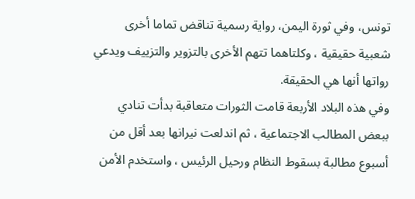تونس، وفي ثورة اليمن، رواية رسمية تناقض تماما أخرى شعبية حقيقية ، وكلتاهما تتهم الأخرى بالتزوير والتزييف ويدعي رواتها أنها هي الحقيقة.
وفي هذه البلاد الأربعة قامت الثورات متعاقبة بدأت تنادي ببعض المطالب الاجتماعية ، ثم اندلعت نيرانها بعد أقل من أسبوع مطالبة بسقوط النظام ورحيل الرئيس ، واستخدم الأمن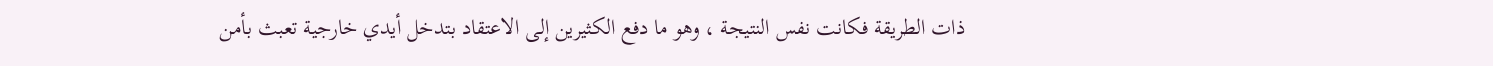ذات الطريقة فكانت نفس النتيجة ، وهو ما دفع الكثيرين إلى الاعتقاد بتدخل أيدي خارجية تعبث بأمن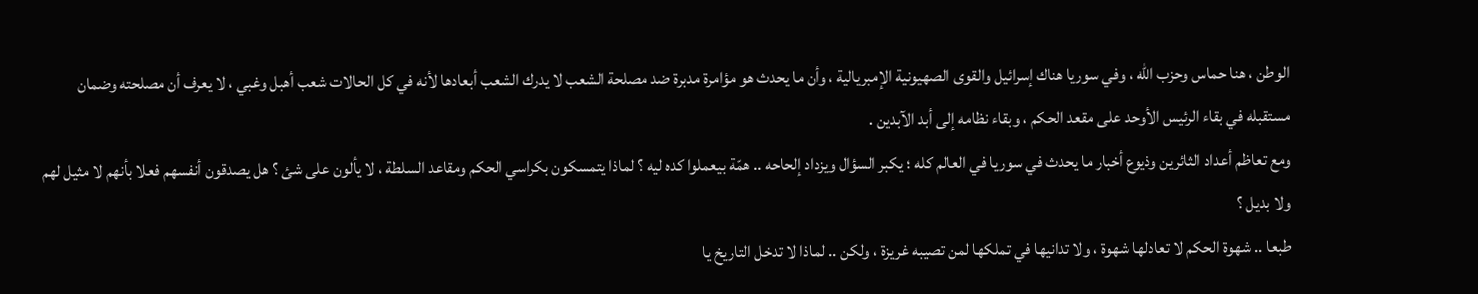الوطن ، هنا حماس وحزب الله ، وفي سوريا هناك إسرائيل والقوى الصهيونية الإمبريالية ، وأن ما يحدث هو مؤامرة مدبرة ضد مصلحة الشعب لا يدرك الشعب أبعادها لأنه في كل الحالات شعب أهبل وغبي ، لا يعرف أن مصلحته وضمان مستقبله في بقاء الرئيس الأوحد على مقعد الحكم ، وبقاء نظامه إلى أبد الآبدين .
ومع تعاظم أعداد الثائرين وذيوع أخبار ما يحدث في سوريا في العالم كله ؛ يكبر السؤال ويزداد إلحاحه .. همّة بيعملوا كده ليه ؟ لماذا يتمسكون بكراسي الحكم ومقاعد السلطة ، لا يألون على شئ ؟ هل يصدقون أنفسهم فعلا بأنهم لا مثيل لهم ولا بديل ؟
طبعا .. شهوة الحكم لا تعادلها شهوة ، ولا تدانيها في تملكها لمن تصيبه غريزة ، ولكن .. لماذا لا تدخل التاريخ يا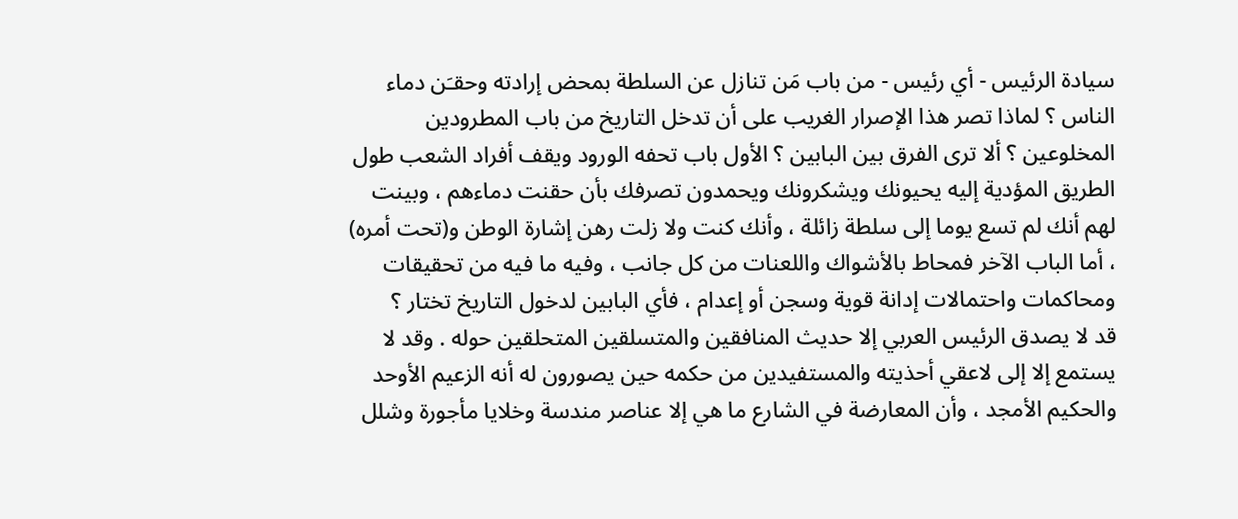سيادة الرئيس - أي رئيس - من باب مَن تنازل عن السلطة بمحض إرادته وحقـَن دماء الناس ؟ لماذا تصر هذا الإصرار الغريب على أن تدخل التاريخ من باب المطرودين المخلوعين ؟ ألا ترى الفرق بين البابين ؟ الأول باب تحفه الورود ويقف أفراد الشعب طول الطريق المؤدية إليه يحيونك ويشكرونك ويحمدون تصرفك بأن حقنت دماءهم ، وبينت لهم أنك لم تسع يوما إلى سلطة زائلة ، وأنك كنت ولا زلت رهن إشارة الوطن و(تحت أمره) ، أما الباب الآخر فمحاط بالأشواك واللعنات من كل جانب ، وفيه ما فيه من تحقيقات ومحاكمات واحتمالات إدانة قوية وسجن أو إعدام ، فأي البابين لدخول التاريخ تختار ؟
قد لا يصدق الرئيس العربي إلا حديث المنافقين والمتسلقين المتحلقين حوله . وقد لا يستمع إلا إلى لاعقي أحذيته والمستفيدين من حكمه حين يصورون له أنه الزعيم الأوحد والحكيم الأمجد ، وأن المعارضة في الشارع ما هي إلا عناصر مندسة وخلايا مأجورة وشلل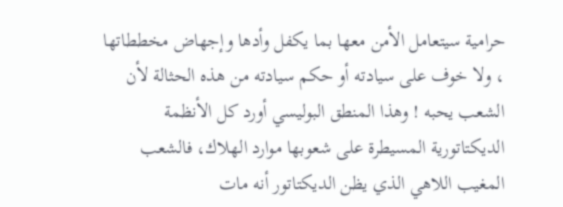حرامية سيتعامل الأمن معها بما يكفل وأدها وإجهاض مخططاتها ، ولا خوف على سيادته أو حكم سيادته من هذه الحثالة لأن الشعب يحبه ! وهذا المنطق البوليسي أورد كل الأنظمة الديكتاتورية المسيطرة على شعوبها موارد الهلاك، فالشعب المغيب اللاهي الذي يظن الديكتاتور أنه مات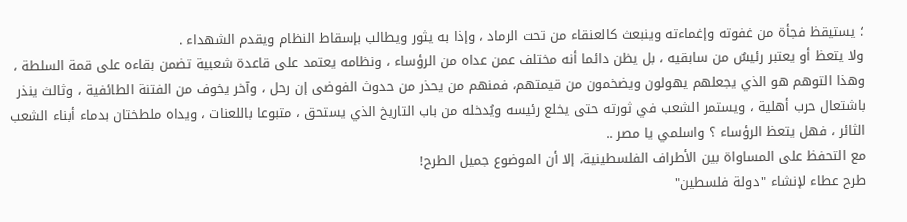؛ يستيقظ فجأة من غفوته وإغماءته وينبعث كالعنقاء من تحت الرماد ، وإذا به يثور ويطالب بإسقاط النظام ويقدم الشهداء .
ولا يتعظ أو يعتبر رئيسٌ من سابقيه ، بل يظن دائما أنه مختلف عمن عداه من الرؤساء ، ونظامه يعتمد على قاعدة شعبية تضمن بقاءه على قمة السلطة ، وهذا التوهم هو الذي يجعلهم يهولون ويضخمون من قيمتهم، فمنهم من يحذر من حدوث الفوضى إن رحل ، وآخر يخوف من الفتنة الطائفية ، وثالث ينذر باشتعال حرب أهلية ، ويستمر الشعب في ثورته حتى يخلع رئيسه ويُدخله من باب التاريخ الذي يستحق ، متبوعا باللعنات ، ويداه ملطختان بدماء أبناء الشعب الثائر ، فهل يتعظ الرؤساء ؟ واسلمي يا مصر ..
مع التحفظ على المساواة بين الأطراف الفلسطينية، إلا أن الموضوع جميل الطرح!
طرح عطاء لإنشاء "دولة فلسطين"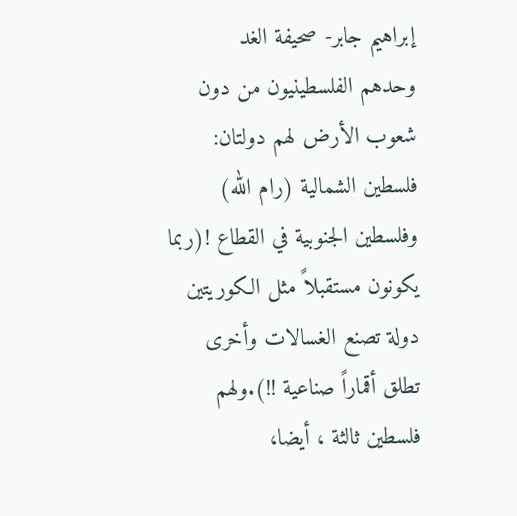إبراهيم جابر- صحيفة الغد
وحدهم الفلسطينيون من دون شعوب الأرض لهم دولتان: فلسطين الشمالية (رام الله) وفلسطين الجنوبية في القطاع !(ربما يكونون مستقبلاً مثل الكوريتين دولة تصنع الغسالات وأخرى تطلق أقماراً صناعية !!).ولهم فلسطين ثالثة ، أيضا،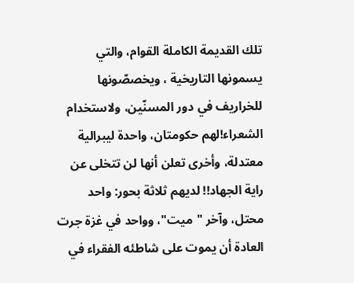تلك القديمة الكاملة القوام، والتي يسمونها التاريخية ، ويخصصّونها للخراريف في دور المسنّين، ولاستخدام الشعراء!لهم حكومتان، واحدة ليبرالية معتدلة، وأخرى تعلن أنها لن تتخلى عن راية الجهاد!! لديهم ثلاثة بحور: واحد محتل، وآخر "ميت"، وواحد في غزة جرت العادة أن يموت على شاطئه الفقراء في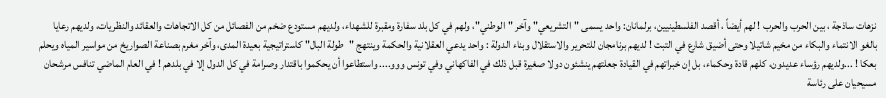نزهات ساذجة ، بين الحرب والحرب ! لهم أيضاً ، أقصد الفلسطينيين، برلمانان: واحد يسمى "التشريعي" وآخر "الوطني"، ولهم في كل بلد سفارة ومقبرة للشهداء، ولديهم مستودع ضخم من الفصائل من كل الاتجاهات والعقائد والنظريات، ولديهم رعايا بالغو الانتماء والبكاء من مخيم شاتيلا وحتى أضيق شارع في التبت ! لديهم برنامجان للتحرير والاستقلال وبناء الدولة : واحد يدعي العقلانية والحكمة وينتهج "طولة البال" كاستراتيجية بعيدة المدى، وآخر مغرم بصناعة الصواريخ من مواسير المياه ويحلم بعكا ! ...ولديهم رؤساء عديدون، كلهم قادة وحكماء، بل إن خبراتهم في القيادة جعلتهم ينشئون دولا صغيرة قبل ذلك في الفاكهاني وفي تونس ووو.... واستطاعوا أن يحكموا باقتدار وصرامة في كل الدول إلا في بلدهم ! في العام الماضي تنافس مرشحان مسيحيان على رئاسة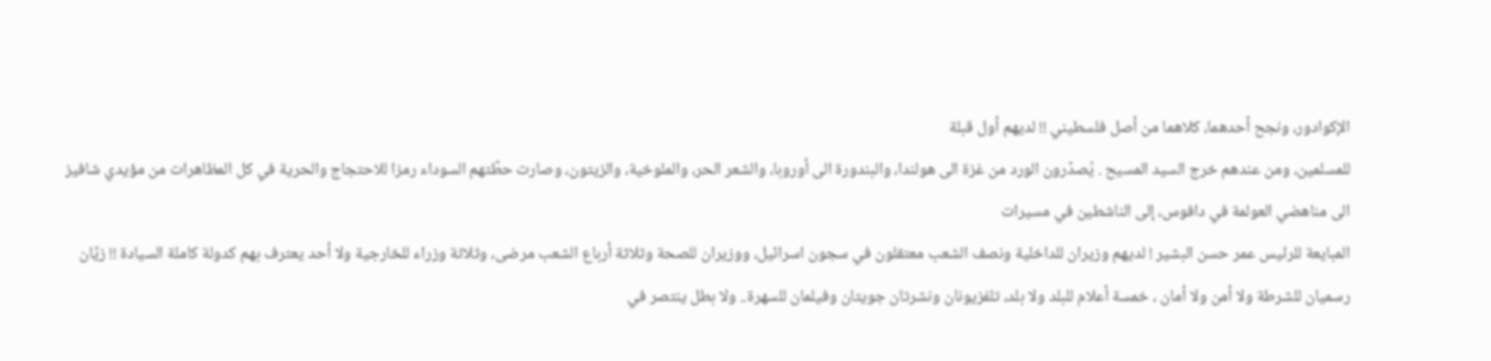الإكوادور، ونجح أحدهما، كلاهما من أصل فلسطيني !! لديهم أول قبلة
للمسلمين، ومن عندهم خرج السيد المسيح . يُصدّرون الورد من غزة الى هولندا، والبندورة الى أوروبا، والشعر الحر، والملوخية، والزيتون، وصارت حطّتهم السوداء رمزا للاحتجاج والحرية في كل المظاهرات من مؤيدي شافيز الى مناهضي العولمة في دافوس، إلى الناشطين في مسيرات
المبايعة للرئيس عمر حسن البشير ! لديهم وزيران للداخلية ونصف الشعب معتقلون في سجون اسرائيل، ووزيران للصحة وثلاثة أرباع الشعب مرضى، وثلاثة وزراء للخارجية ولا أحد يعترف بهم كدولة كاملة السيادة !! زيّان رسميان للشرطة ولا أمن ولا أمان ، خمسة أعلام للبلد ولا بلد، تلفزيونان ونشرتان جويتان وفيلمان للسهرة.. ولا بطل ينتصر في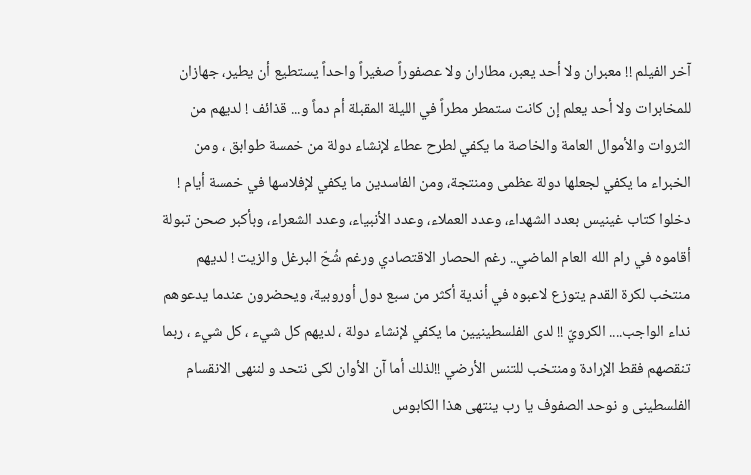آخر الفيلم !! معبران ولا أحد يعبر، مطاران ولا عصفوراً صغيراً واحداً يستطيع أن يطير، جهازان للمخابرات ولا أحد يعلم إن كانت ستمطر مطراً في الليلة المقبلة أم دماً و... قذائف ! لديهم من الثروات والأموال العامة والخاصة ما يكفي لطرح عطاء لإنشاء دولة من خمسة طوابق ، ومن الخبراء ما يكفي لجعلها دولة عظمى ومنتجة، ومن الفاسدين ما يكفي لإفلاسها في خمسة أيام ! دخلوا كتاب غينيس بعدد الشهداء، وعدد العملاء، وعدد الأنبياء، وعدد الشعراء، وبأكبر صحن تبولة أقاموه في رام الله العام الماضي.. رغم الحصار الاقتصادي ورغم شُحّ البرغل والزيت ! لديهم منتخب لكرة القدم يتوزع لاعبوه في أندية أكثر من سبع دول أوروبية، ويحضرون عندما يدعوهم نداء الواجب.... الكرويّ !! لدى الفلسطينيين ما يكفي لإنشاء دولة ، لديهم كل شيء ، كل شيء ، ربما تنقصهم فقط الإرادة ومنتخب للتنس الأرضي !!لذلك أما آن الأوان لكى نتحد و لننهى الانقسام الفلسطينى و نوحد الصفوف يا رب ينتهى هذا الكابوس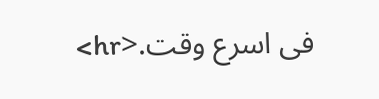فى اسرع وقت.<hr>